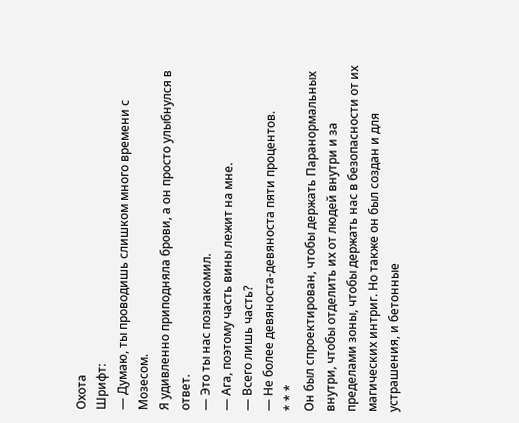Охота
Шрифт:
— Думаю, ты проводишь слишком много времени с Мозесом.
Я удивленно приподняла брови, а он просто улыбнулся в ответ.
— Это ты нас познакомил.
— Ага, поэтому часть вины лежит на мне.
— Всего лишь часть?
— Не более девяноста-девяноста пяти процентов.
* * *
Он был спроектирован, чтобы держать Паранормальных внутри, чтобы отделить их от людей внутри и за пределами зоны, чтобы держать нас в безопасности от их магических интриг. Но также он был создан и для устрашения, и бетонные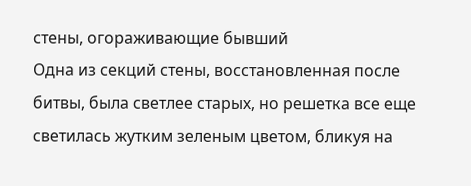стены, огораживающие бывший
Одна из секций стены, восстановленная после битвы, была светлее старых, но решетка все еще светилась жутким зеленым цветом, бликуя на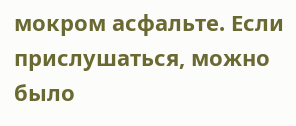мокром асфальте. Если прислушаться, можно было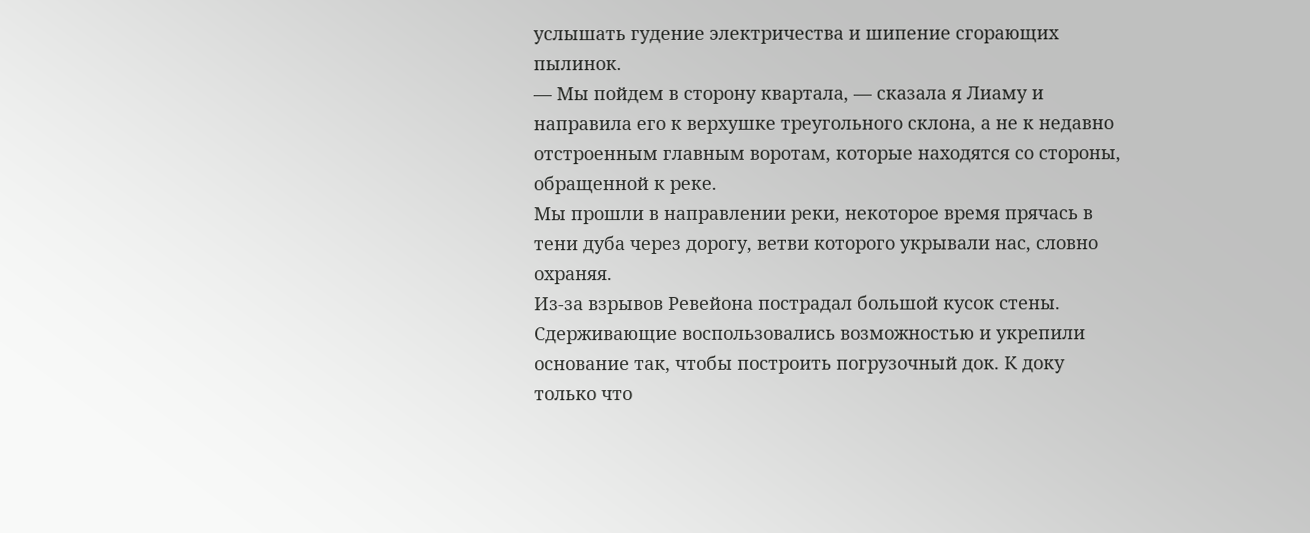услышать гудение электричества и шипение сгорающих пылинок.
— Мы пойдем в сторону квартала, — сказала я Лиаму и направила его к верхушке треугольного склона, а не к недавно отстроенным главным воротам, которые находятся со стороны, обращенной к реке.
Мы прошли в направлении реки, некоторое время прячась в тени дуба через дорогу, ветви которого укрывали нас, словно охраняя.
Из-за взрывов Ревейона пострадал большой кусок стены. Сдерживающие воспользовались возможностью и укрепили основание так, чтобы построить погрузочный док. К доку только что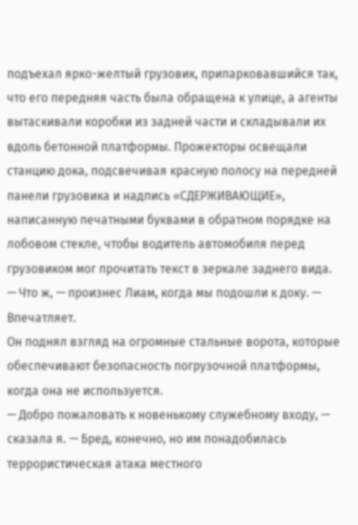подъехал ярко-желтый грузовик, припарковавшийся так, что его передняя часть была обращена к улице, а агенты вытаскивали коробки из задней части и складывали их вдоль бетонной платформы. Прожекторы освещали станцию дока, подсвечивая красную полосу на передней панели грузовика и надпись «СДЕРЖИВАЮЩИЕ», написанную печатными буквами в обратном порядке на лобовом стекле, чтобы водитель автомобиля перед грузовиком мог прочитать текст в зеркале заднего вида.
— Что ж, — произнес Лиам, когда мы подошли к доку. — Впечатляет.
Он поднял взгляд на огромные стальные ворота, которые обеспечивают безопасность погрузочной платформы, когда она не используется.
— Добро пожаловать к новенькому служебному входу, — сказала я. — Бред, конечно, но им понадобилась террористическая атака местного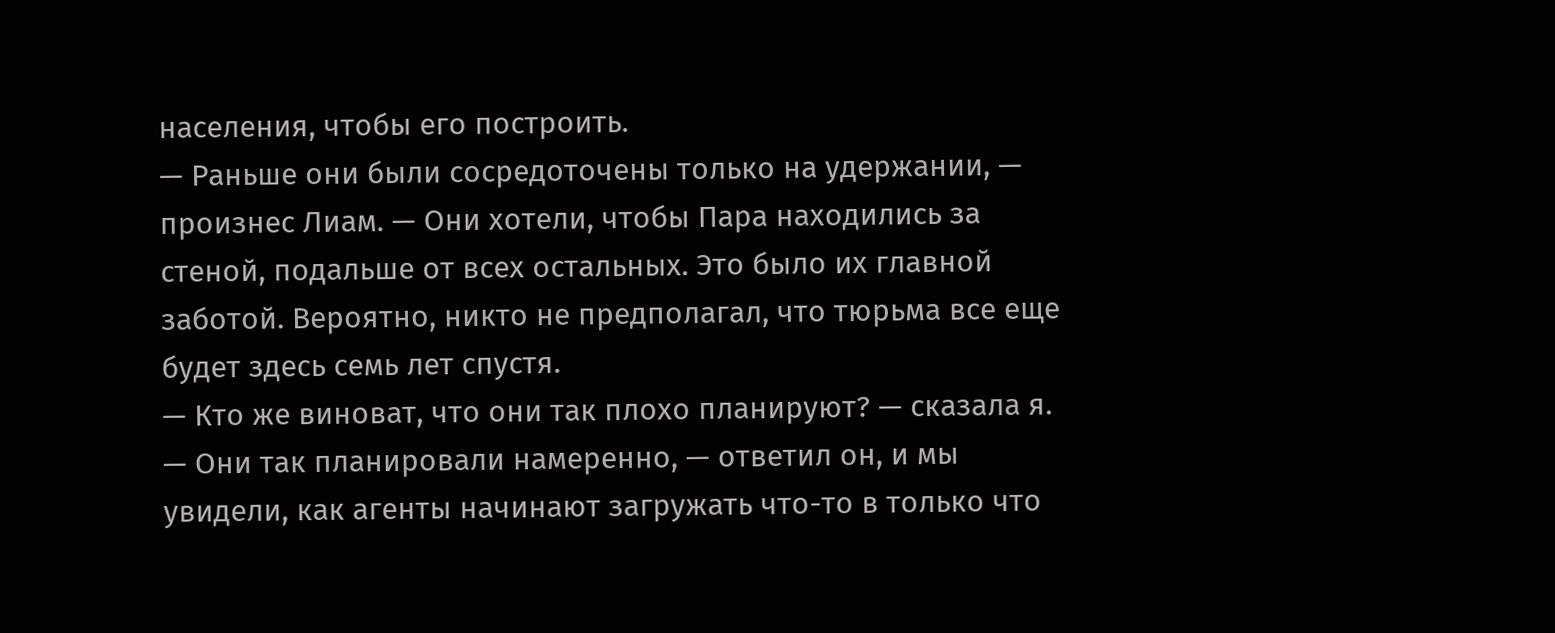населения, чтобы его построить.
— Раньше они были сосредоточены только на удержании, — произнес Лиам. — Они хотели, чтобы Пара находились за стеной, подальше от всех остальных. Это было их главной заботой. Вероятно, никто не предполагал, что тюрьма все еще будет здесь семь лет спустя.
— Кто же виноват, что они так плохо планируют? — сказала я.
— Они так планировали намеренно, — ответил он, и мы увидели, как агенты начинают загружать что-то в только что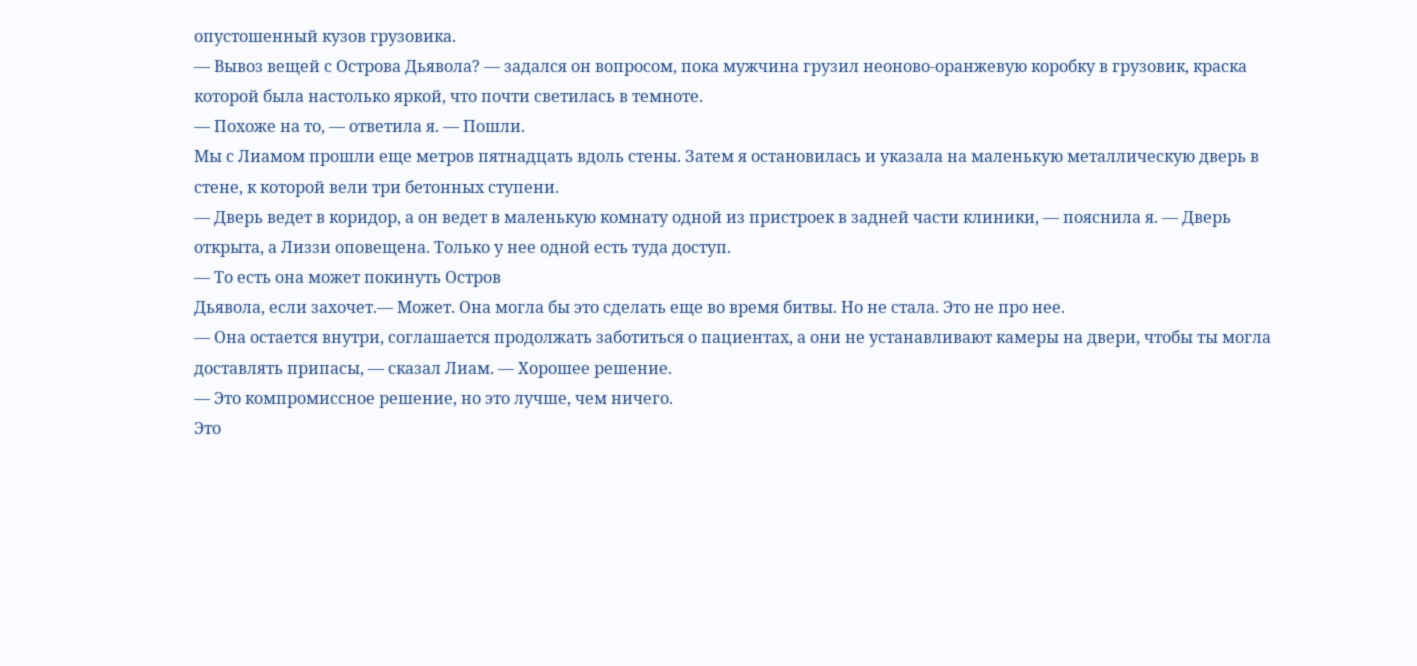опустошенный кузов грузовика.
— Вывоз вещей с Острова Дьявола? — задался он вопросом, пока мужчина грузил неоново-оранжевую коробку в грузовик, краска которой была настолько яркой, что почти светилась в темноте.
— Похоже на то, — ответила я. — Пошли.
Мы с Лиамом прошли еще метров пятнадцать вдоль стены. Затем я остановилась и указала на маленькую металлическую дверь в стене, к которой вели три бетонных ступени.
— Дверь ведет в коридор, а он ведет в маленькую комнату одной из пристроек в задней части клиники, — пояснила я. — Дверь открыта, а Лиззи оповещена. Только у нее одной есть туда доступ.
— То есть она может покинуть Остров
Дьявола, если захочет.— Может. Она могла бы это сделать еще во время битвы. Но не стала. Это не про нее.
— Она остается внутри, соглашается продолжать заботиться о пациентах, а они не устанавливают камеры на двери, чтобы ты могла доставлять припасы, — сказал Лиам. — Хорошее решение.
— Это компромиссное решение, но это лучше, чем ничего.
Это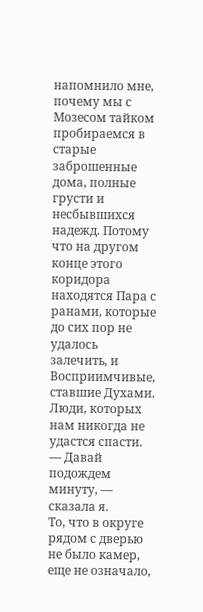напомнило мне, почему мы с Мозесом тайком пробираемся в старые заброшенные дома, полные грусти и несбывшихся надежд. Потому что на другом конце этого коридора находятся Пара с ранами, которые до сих пор не удалось залечить, и Восприимчивые, ставшие Духами. Люди, которых нам никогда не удастся спасти.
— Давай подождем минуту, — сказала я.
То, что в округе рядом с дверью не было камер, еще не означало,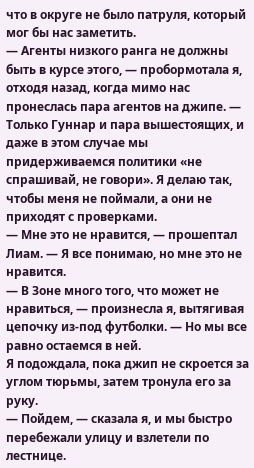что в округе не было патруля, который мог бы нас заметить.
— Агенты низкого ранга не должны быть в курсе этого, — пробормотала я, отходя назад, когда мимо нас пронеслась пара агентов на джипе. — Только Гуннар и пара вышестоящих, и даже в этом случае мы придерживаемся политики «не спрашивай, не говори». Я делаю так, чтобы меня не поймали, а они не приходят с проверками.
— Мне это не нравится, — прошептал Лиам. — Я все понимаю, но мне это не нравится.
— В Зоне много того, что может не нравиться, — произнесла я, вытягивая цепочку из-под футболки. — Но мы все равно остаемся в ней.
Я подождала, пока джип не скроется за углом тюрьмы, затем тронула его за руку.
— Пойдем, — сказала я, и мы быстро перебежали улицу и взлетели по лестнице.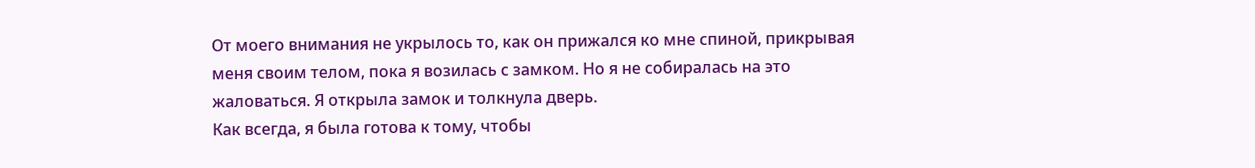От моего внимания не укрылось то, как он прижался ко мне спиной, прикрывая меня своим телом, пока я возилась с замком. Но я не собиралась на это жаловаться. Я открыла замок и толкнула дверь.
Как всегда, я была готова к тому, чтобы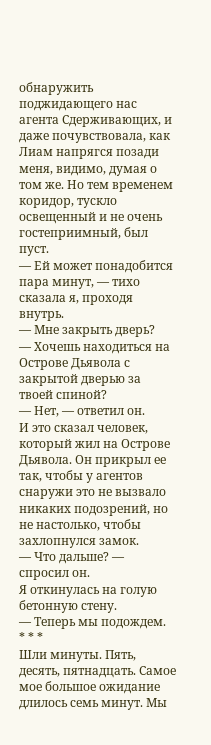обнаружить поджидающего нас агента Сдерживающих, и даже почувствовала, как Лиам напрягся позади меня, видимо, думая о том же. Но тем временем коридор, тускло освещенный и не очень гостеприимный, был пуст.
— Ей может понадобится пара минут, — тихо сказала я, проходя внутрь.
— Мне закрыть дверь?
— Хочешь находиться на Острове Дьявола с закрытой дверью за твоей спиной?
— Нет, — ответил он.
И это сказал человек, который жил на Острове Дьявола. Он прикрыл ее так, чтобы у агентов снаружи это не вызвало никаких подозрений, но не настолько, чтобы захлопнулся замок.
— Что дальше? — спросил он.
Я откинулась на голую бетонную стену.
— Теперь мы подождем.
* * *
Шли минуты. Пять, десять, пятнадцать. Самое мое большое ожидание длилось семь минут. Мы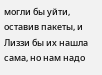могли бы уйти, оставив пакеты, и Лиззи бы их нашла сама, но нам надо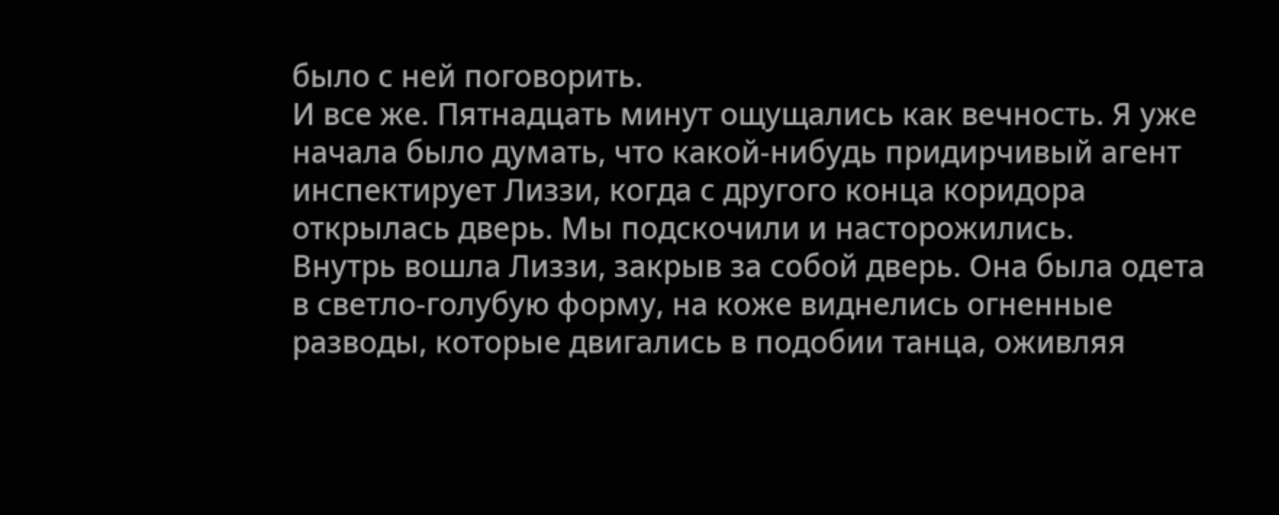было с ней поговорить.
И все же. Пятнадцать минут ощущались как вечность. Я уже начала было думать, что какой-нибудь придирчивый агент инспектирует Лиззи, когда с другого конца коридора открылась дверь. Мы подскочили и насторожились.
Внутрь вошла Лиззи, закрыв за собой дверь. Она была одета в светло-голубую форму, на коже виднелись огненные разводы, которые двигались в подобии танца, оживляя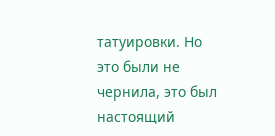татуировки. Но это были не чернила, это был настоящий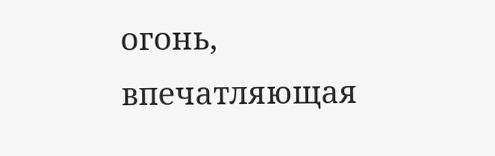огонь, впечатляющая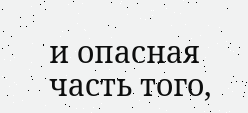и опасная часть того,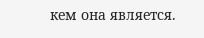кем она является.